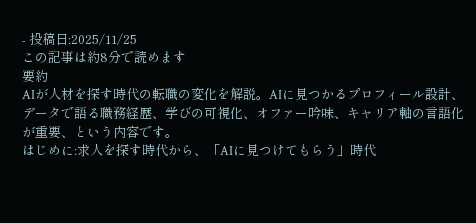- 投稿日:2025/11/25
この記事は約8分で読めます
要約
AIが人材を探す時代の転職の変化を解説。AIに見つかるプロフィール設計、データで語る職務経歴、学びの可視化、オファー吟味、キャリア軸の言語化が重要、という内容です。
はじめに:求人を探す時代から、「AIに見つけてもらう」時代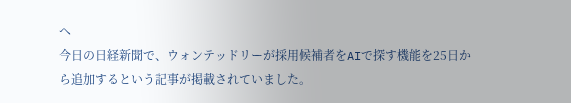へ
今日の日経新聞で、ウォンテッドリーが採用候補者をAIで探す機能を25日から追加するという記事が掲載されていました。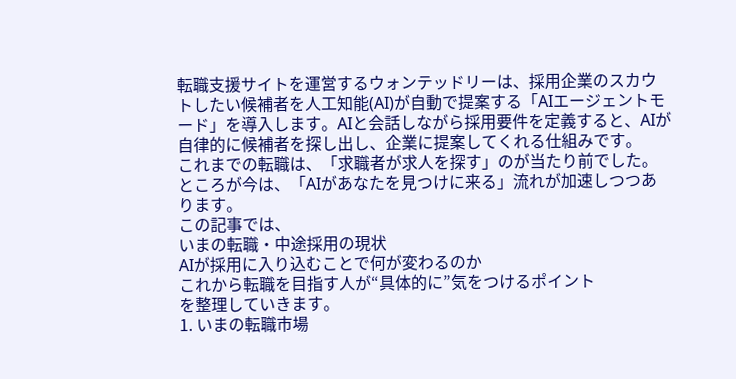転職支援サイトを運営するウォンテッドリーは、採用企業のスカウトしたい候補者を人工知能(AI)が自動で提案する「AIエージェントモード」を導入します。AIと会話しながら採用要件を定義すると、AIが自律的に候補者を探し出し、企業に提案してくれる仕組みです。
これまでの転職は、「求職者が求人を探す」のが当たり前でした。
ところが今は、「AIがあなたを見つけに来る」流れが加速しつつあります。
この記事では、
いまの転職・中途採用の現状
AIが採用に入り込むことで何が変わるのか
これから転職を目指す人が“具体的に”気をつけるポイント
を整理していきます。
1. いまの転職市場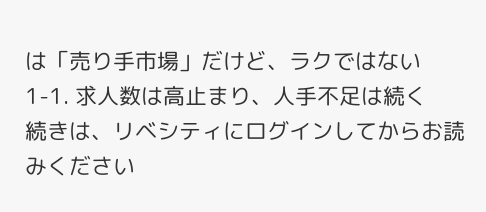は「売り手市場」だけど、ラクではない
1-1. 求人数は高止まり、人手不足は続く
続きは、リベシティにログインしてからお読みください